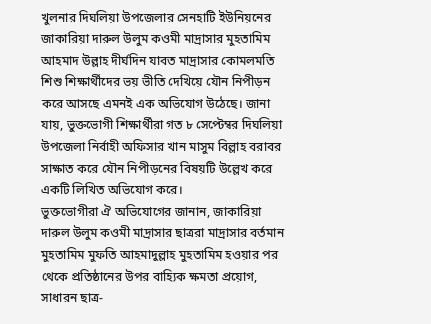খুলনার দিঘলিয়া উপজেলার সেনহাটি ইউনিয়নের জাকারিয়া দারুল উলুম কওমী মাদ্রাসার মুহতামিম আহমাদ উল্লাহ দীর্ঘদিন যাবত মাদ্রাসার কোমলমতি শিশু শিক্ষার্থীদের ভয় ভীতি দেখিয়ে যৌন নিপীড়ন করে আসছে এমনই এক অভিযোগ উঠেছে। জানা যায়, ভুক্তভোগী শিক্ষার্থীরা গত ৮ সেপ্টেম্বর দিঘলিয়া উপজেলা নির্বাহী অফিসার খান মাসুম বিল্লাহ বরাবর সাক্ষাত করে যৌন নিপীড়নের বিষয়টি উল্লেখ করে একটি লিখিত অভিযোগ করে।
ভুক্তভোগীরা ঐ অভিযোগের জানান, জাকারিয়া দারুল উলুম কওমী মাদ্রাসার ছাত্ররা মাদ্রাসার বর্তমান মুহতামিম মুফতি আহমাদুল্লাহ মুহতামিম হওয়ার পর থেকে প্রতিষ্ঠানের উপর বাহ্যিক ক্ষমতা প্রয়োগ, সাধারন ছাত্র-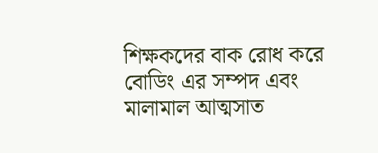শিক্ষকদের বাক রোধ করে বোডিং এর সম্পদ এবং মালামাল আত্মসাত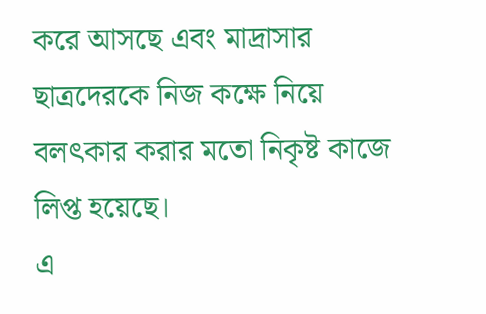করে আসছে এবং মাদ্রাসার ছাত্রদেরকে নিজ কক্ষে নিয়ে বলৎকার করার মতো নিকৃষ্ট কাজে লিপ্ত হয়েছে।
এ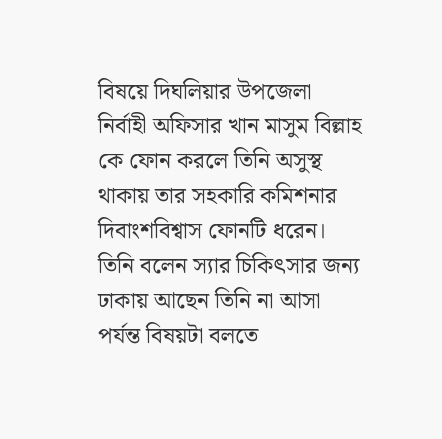বিষয়ে দিঘলিয়ার উপজেলা নির্বাহী অফিসার খান মাসুম বিল্লাহ কে ফোন করলে তিনি অসুস্থ থাকায় তার সহকারি কমিশনার দিবাংশবিশ্বাস ফোনটি ধরেন। তিনি বলেন স্যার চিকিৎসার জন্য ঢাকায় আছেন তিনি না আসা পর্যন্ত বিষয়টা বলতে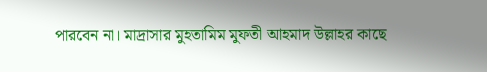পারবেন না। মাদ্রাসার মুহতামিম মুফতী আহমাদ উল্লাহর কাছে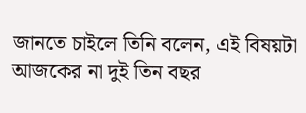জানতে চাইলে তিনি বলেন, এই বিষয়টা আজকের না দুই তিন বছর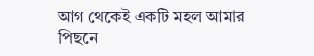আগ থেকেই একটি মহল আমার পিছনে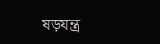ষড়যন্ত্র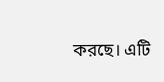করছে। এটি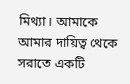মিথ্যা। আমাকে আমার দায়িত্ব থেকে সরাতে একটি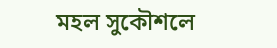মহল সুকৌশলে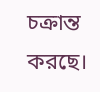চক্রান্ত করছে।